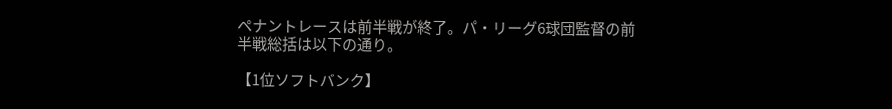ペナントレースは前半戦が終了。パ・リーグ6球団監督の前半戦総括は以下の通り。

【1位ソフトバンク】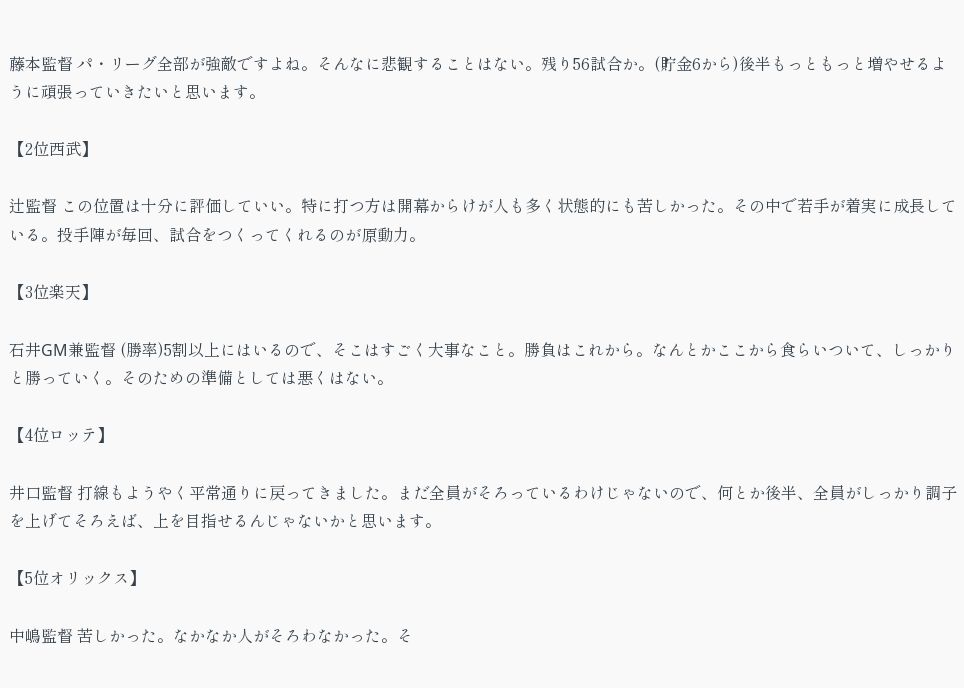藤本監督 パ・リーグ全部が強敵ですよね。そんなに悲観することはない。残り56試合か。(貯金6から)後半もっともっと増やせるように頑張っていきたいと思います。

【2位西武】

辻監督 この位置は十分に評価していい。特に打つ方は開幕からけが人も多く状態的にも苦しかった。その中で若手が着実に成長している。投手陣が毎回、試合をつくってくれるのが原動力。

【3位楽天】

石井GM兼監督 (勝率)5割以上にはいるので、そこはすごく大事なこと。勝負はこれから。なんとかここから食らいついて、しっかりと勝っていく。そのための準備としては悪くはない。

【4位ロッテ】

井口監督 打線もようやく平常通りに戻ってきました。まだ全員がそろっているわけじゃないので、何とか後半、全員がしっかり調子を上げてそろえば、上を目指せるんじゃないかと思います。

【5位オリックス】

中嶋監督 苦しかった。なかなか人がそろわなかった。そ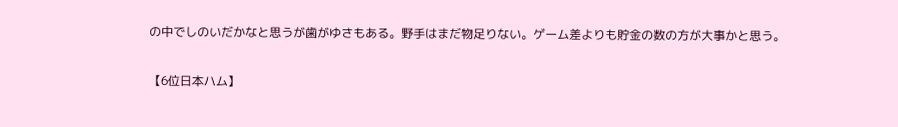の中でしのいだかなと思うが歯がゆさもある。野手はまだ物足りない。ゲーム差よりも貯金の数の方が大事かと思う。

【6位日本ハム】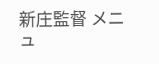新庄監督 メニュ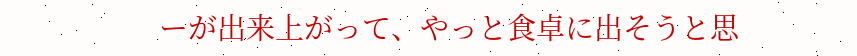ーが出来上がって、やっと食卓に出そうと思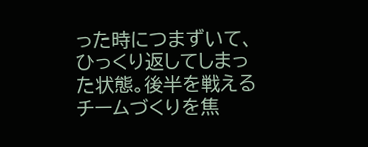った時につまずいて、ひっくり返してしまった状態。後半を戦えるチームづくりを焦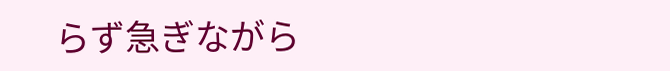らず急ぎながら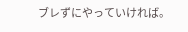ブレずにやっていければ。